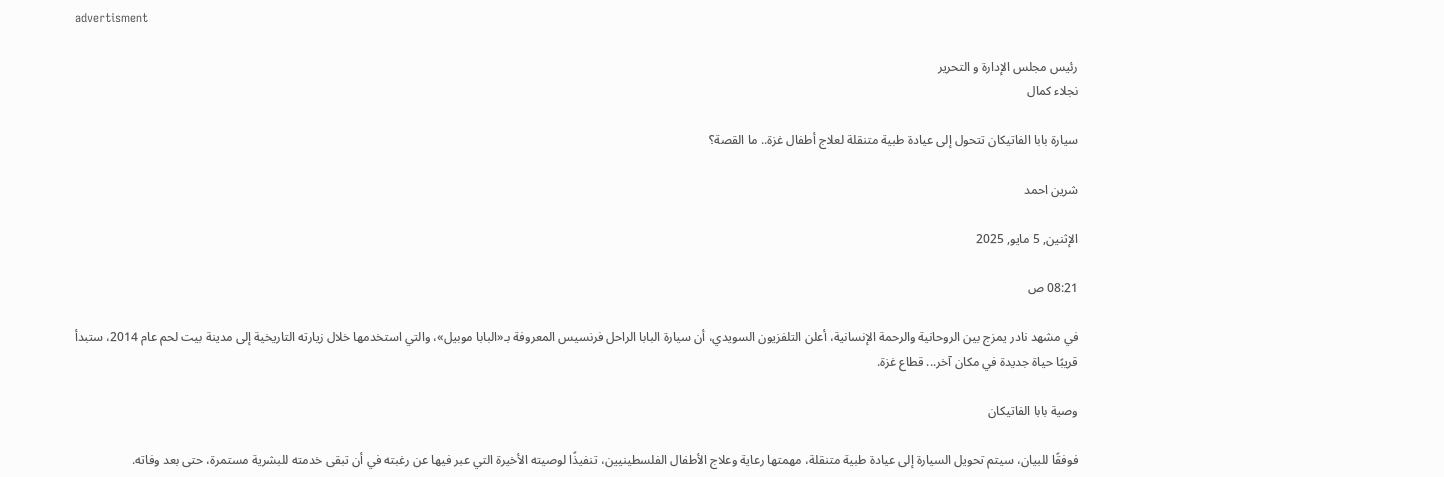advertisment

رئيس مجلس الإدارة و التحرير
نجلاء كمال

سيارة بابا الفاتيكان تتحول إلى عيادة طبية متنقلة لعلاج أطفال غزة.. ما القصة؟

شرين احمد

الإثنين, 5 مايو, 2025

08:21 ص

في مشهد نادر يمزج بين الروحانية والرحمة الإنسانية، أعلن التلفزيون السويدي، أن سيارة البابا الراحل فرنسيس المعروفة بـ«البابا موبيل»، والتي استخدمها خلال زيارته التاريخية إلى مدينة بيت لحم عام 2014، ستبدأ قريبًا حياة جديدة في مكان آخر... قطاع غزة.

وصية بابا الفاتيكان

فوفقًا للبيان، سيتم تحويل السيارة إلى عيادة طبية متنقلة، مهمتها رعاية وعلاج الأطفال الفلسطينيين، تنفيذًا لوصيته الأخيرة التي عبر فيها عن رغبته في أن تبقى خدمته للبشرية مستمرة، حتى بعد وفاته.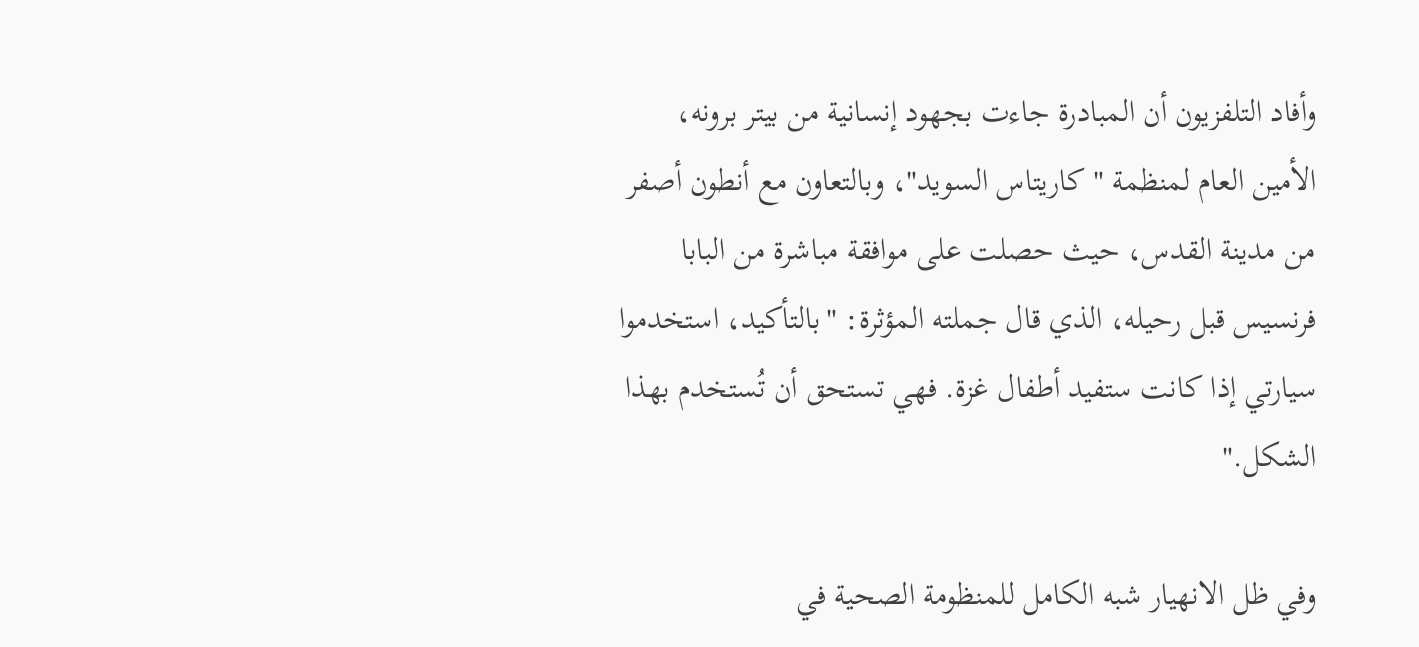وأفاد التلفزيون أن المبادرة جاءت بجهود إنسانية من بيتر برونه، الأمين العام لمنظمة "كاريتاس السويد"، وبالتعاون مع أنطون أصفر من مدينة القدس، حيث حصلت على موافقة مباشرة من البابا فرنسيس قبل رحيله، الذي قال جملته المؤثرة: "بالتأكيد، استخدموا سيارتي إذا كانت ستفيد أطفال غزة. فهي تستحق أن تُستخدم بهذا الشكل."

وفي ظل الانهيار شبه الكامل للمنظومة الصحية في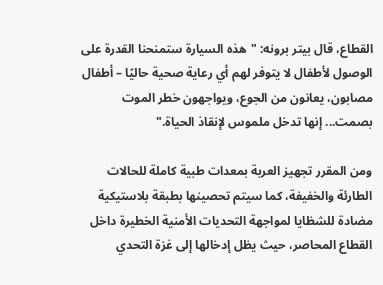القطاع، قال بيتر برونه: "هذه السيارة ستمنحنا القدرة على الوصول لأطفال لا يتوفر لهم أي رعاية صحية حاليًا – أطفال مصابون، يعانون من الجوع، ويواجهون خطر الموت بصمت... إنها تدخل ملموس لإنقاذ الحياة."

ومن المقرر تجهيز العربة بمعدات طبية كاملة للحالات الطارئة والخفيفة، كما سيتم تحصينها بطبقة بلاستيكية مضادة للشظايا لمواجهة التحديات الأمنية الخطيرة داخل القطاع المحاصر، حيث يظل إدخالها إلى غزة التحدي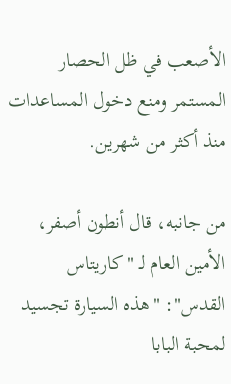الأصعب في ظل الحصار المستمر ومنع دخول المساعدات منذ أكثر من شهرين.

من جانبه، قال أنطون أصفر، الأمين العام لـ "كاريتاس القدس": "هذه السيارة تجسيد لمحبة البابا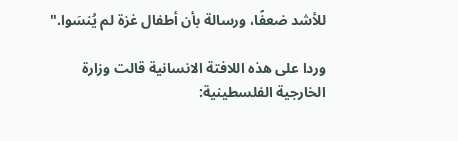للأشد ضعفًا، ورسالة بأن أطفال غزة لم يُنسَوا."

وردا على هذه اللافتة الانسانية قالت وزارة الخارجية الفلسطينية: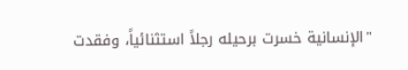"الإنسانية خسرت برحيله رجلاً استثنائياً، وفقدت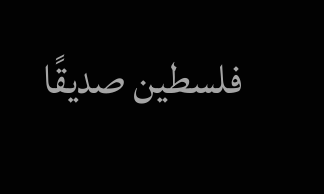فلسطين صديقًا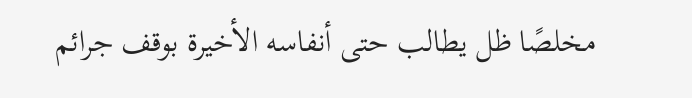مخلصًا ظل يطالب حتى أنفاسه الأخيرة بوقف جرائم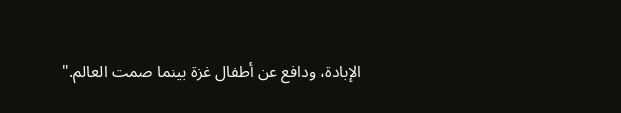الإبادة، ودافع عن أطفال غزة بينما صمت العالم."